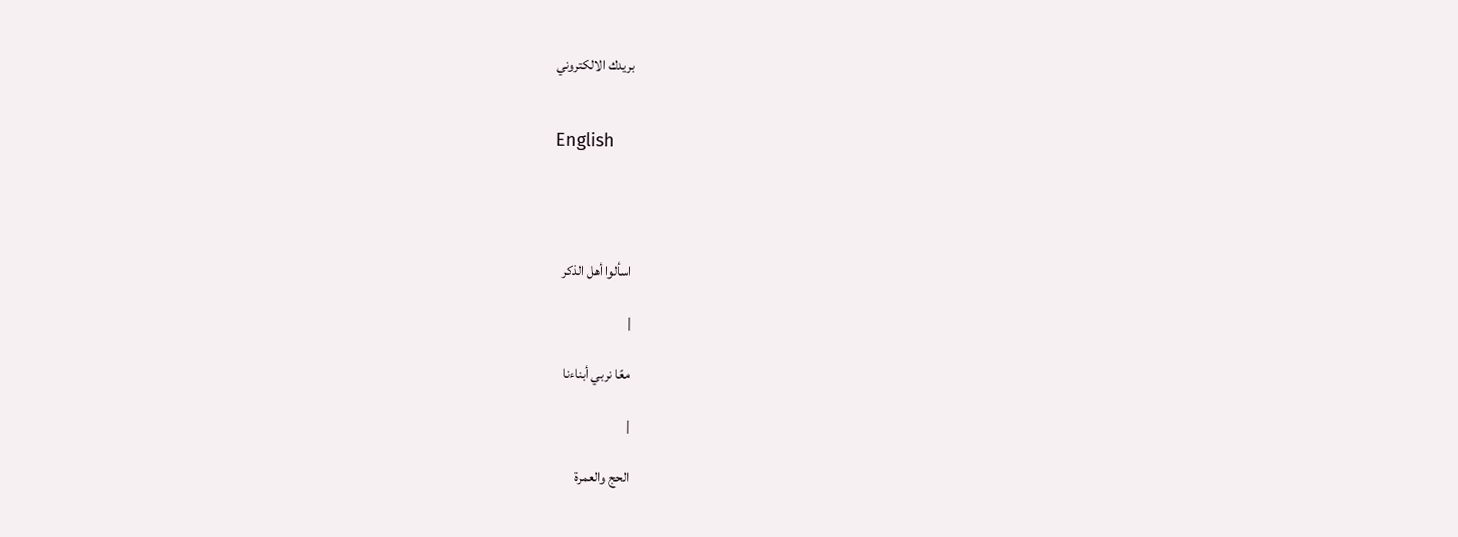بريدك الالكتروني


English




اسألوا أهل الذكر

|

معًا نربي أبناءنا

|

الحج والعمرة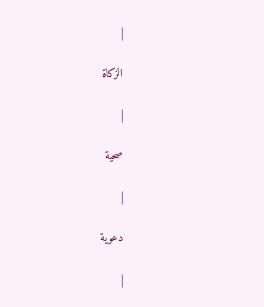|

الزكاة

|

صحية

|

دعوية

|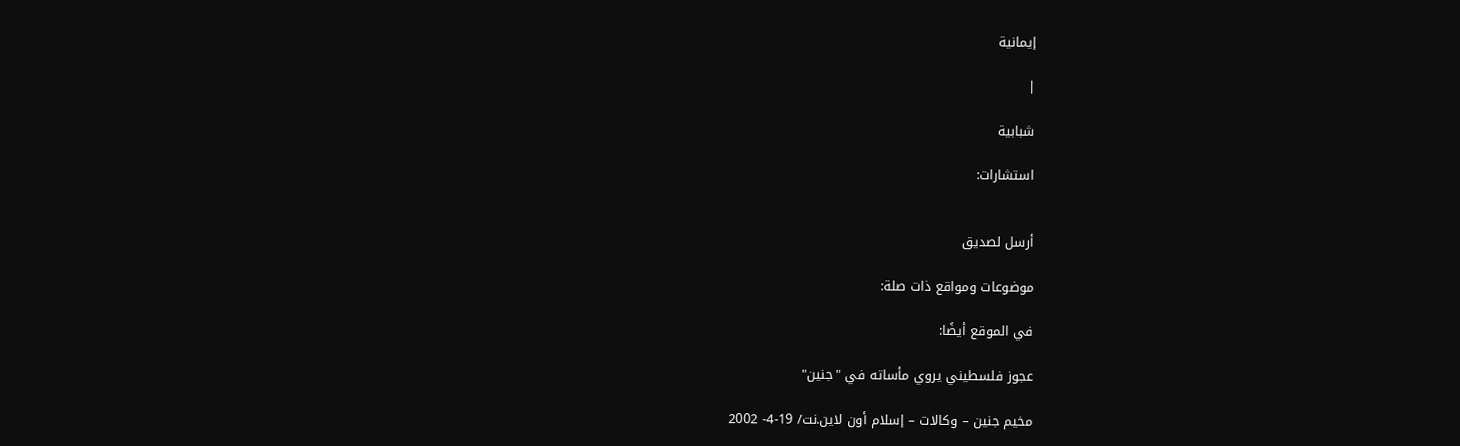إيمانية

|

شبابية

استشارات:


أرسل لصديق

موضوعات ومواقع ذات صلة:

في الموقع أيضًا:

عجوز فلسطيني يروي مأساته في "جنين"

مخيم جنين – وكالات – إسلام أون لاين.نت/ 19-4- 2002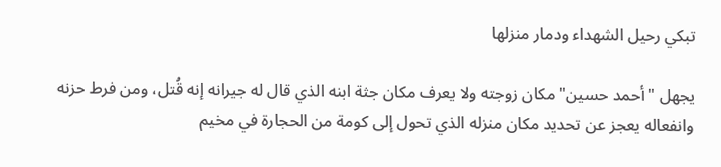تبكي رحيل الشهداء ودمار منزلها

يجهل "أحمد حسين" مكان زوجته ولا يعرف مكان جثة ابنه الذي قال له جيرانه إنه قُتل، ومن فرط حزنه وانفعاله يعجز عن تحديد مكان منزله الذي تحول إلى كومة من الحجارة في مخيم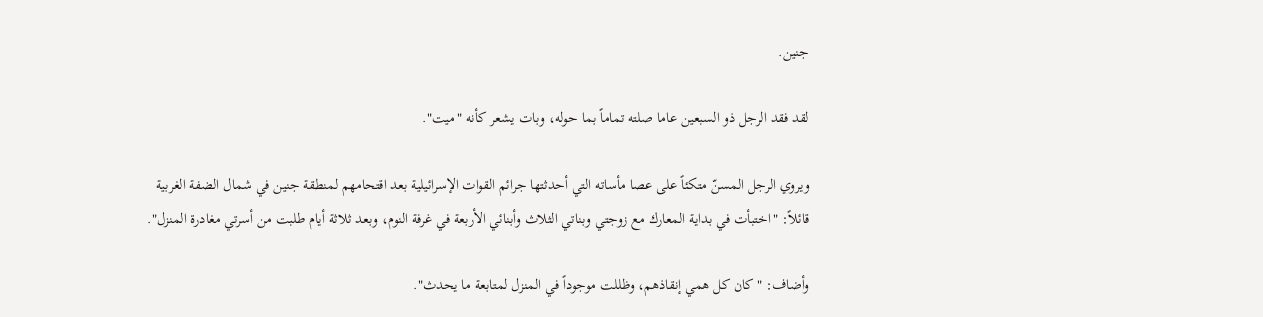جنين.

لقد فقد الرجل ذو السبعين عاما صلته تماماً بما حوله، وبات يشعر كأنه "ميت".

ويروي الرجل المسنّ متكئاً على عصا مأساته التي أحدثتها جرائم القوات الإسرائيلية بعد اقتحامهم لمنطقة جنين في شمال الضفة الغربية قائلاً: "اختبأت في بداية المعارك مع زوجتي وبناتي الثلاث وأبنائي الأربعة في غرفة النوم، وبعد ثلاثة أيام طلبت من أسرتي مغادرة المنزل".

وأضاف: "كان كل همي إنقاذهم، وظللت موجوداً في المنزل لمتابعة ما يحدث".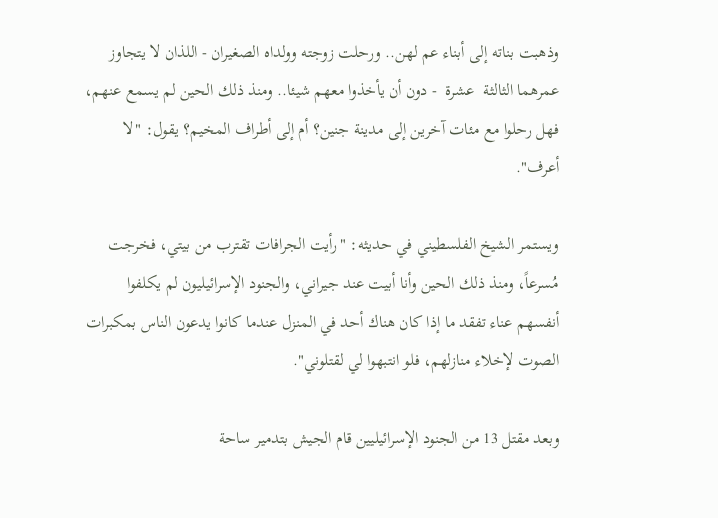وذهبت بناته إلى أبناء عم لهن.. ورحلت زوجته وولداه الصغيران - اللذان لا يتجاوز عمرهما الثالثة  عشرة  - دون أن يأخذوا معهم شيئا.. ومنذ ذلك الحين لم يسمع عنهم، فهل رحلوا مع مئات آخرين إلى مدينة جنين؟ أم إلى أطراف المخيم؟ يقول: "لا أعرف".

ويستمر الشيخ الفلسطيني في حديثه: "رأيت الجرافات تقترب من بيتي، فخرجت مُسرعاً، ومنذ ذلك الحين وأنا أبيت عند جيراني، والجنود الإسرائيليون لم يكلفوا أنفسهم عناء تفقد ما إذا كان هناك أحد في المنزل عندما كانوا يدعون الناس بمكبرات الصوت لإخلاء منازلهم، فلو انتبهوا لي لقتلوني".

وبعد مقتل 13 من الجنود الإسرائيليين قام الجيش بتدمير ساحة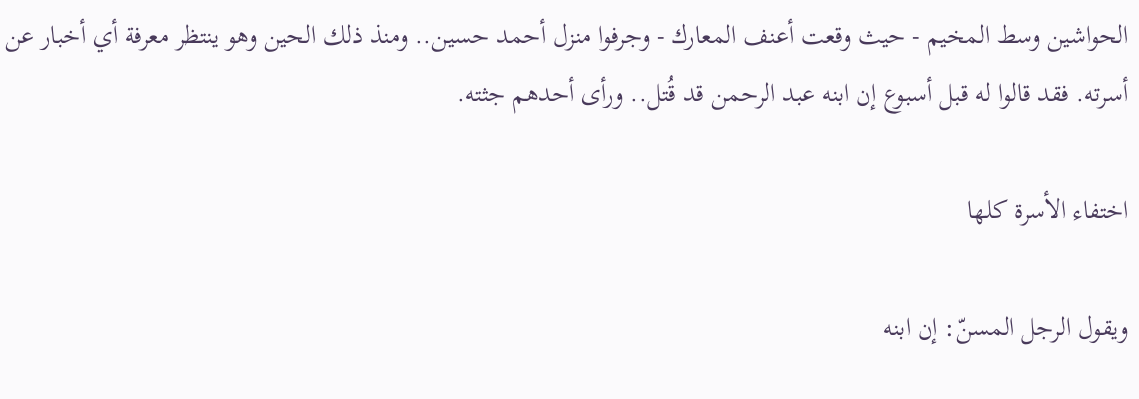الحواشين وسط المخيم - حيث وقعت أعنف المعارك - وجرفوا منزل أحمد حسين.. ومنذ ذلك الحين وهو ينتظر معرفة أي أخبار عن أسرته. فقد قالوا له قبل أسبوع إن ابنه عبد الرحمن قد قُتل.. ورأى أحدهم جثته.

اختفاء الأسرة كلها

ويقول الرجل المسنّ: إن ابنه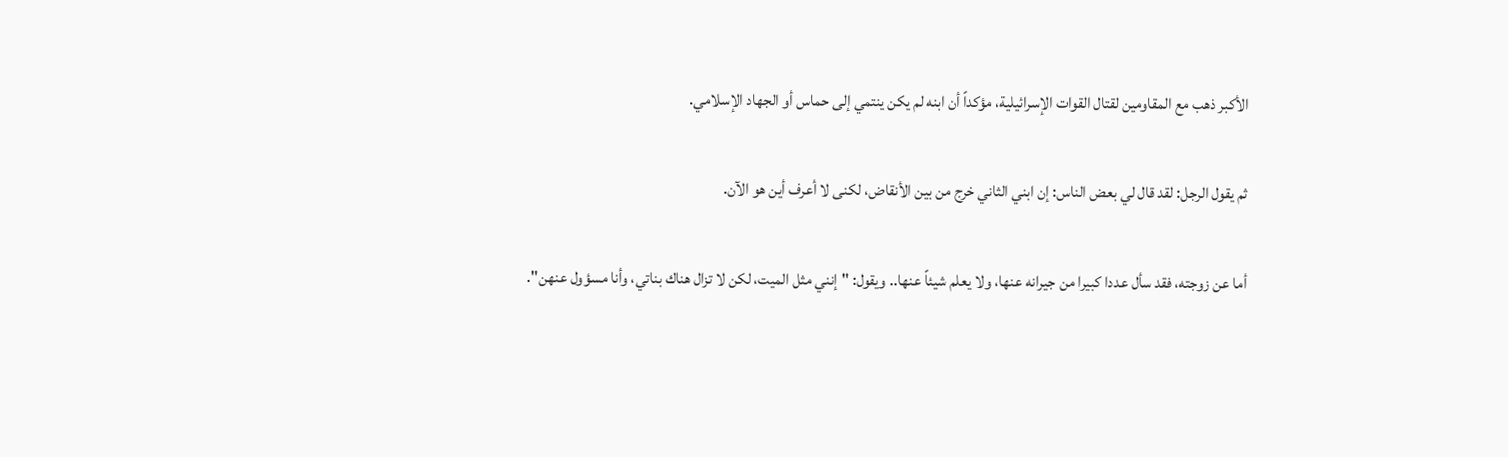الأكبر ذهب مع المقاومين لقتال القوات الإسرائيلية، مؤكداً أن ابنه لم يكن ينتمي إلى حماس أو الجهاد الإسلامي.

ثم يقول الرجل: لقد قال لي بعض الناس: إن ابني الثاني خرج من بين الأنقاض، لكنى لا أعرف أين هو الآن.

أما عن زوجته، فقد سأل عددا كبيرا من جيرانه عنها، ولا يعلم شيئاً عنها.. ويقول: "إنني مثل الميت، لكن لا تزال هناك بناتي، وأنا مسؤول عنهن".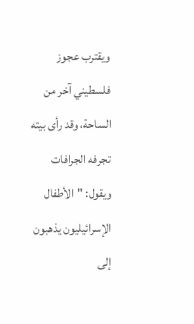ويقترب عجوز فلسطيني آخر من الساحة، وقد رأى بيته تجرفه الجرافات ويقول: "الأطفال الإسرائيليون يذهبون إلى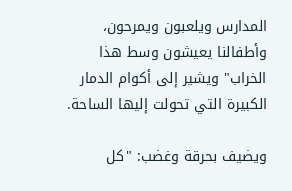المدارس ويلعبون ويمرحون، وأطفالنا يعيشون وسط هذا الخراب" ويشير إلى أكوام الدمار الكبيرة التي تحولت إليها الساحة.

ويضيف بحرقة وغضب: "كل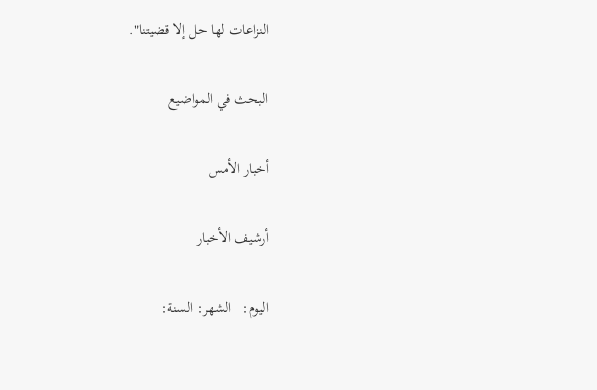النزاعات لها حل إلا قضيتنا".

البحث في المواضيع

أخبار الأمس

أرشيف الأخبار

اليوم:   الشهر: السنة: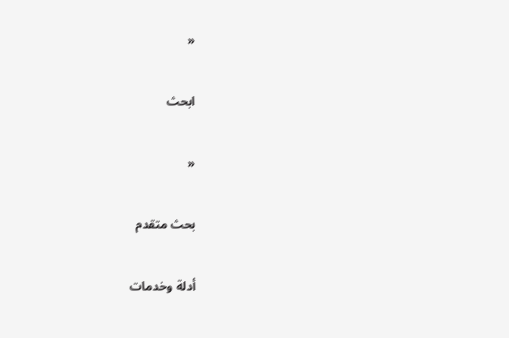«

ابحث

«

بحث متقدم

أدلة وخدمات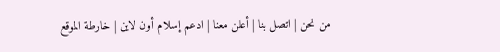من نحن | اتصل بنا | أعلن معنا | ادعم إسلام أون لاين | خارطة الموقع